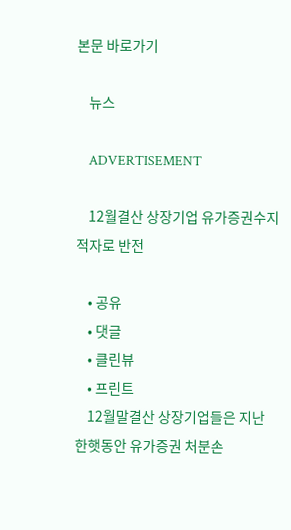본문 바로가기

    뉴스

    ADVERTISEMENT

    12월결산 상장기업 유가증권수지 적자로 반전

    • 공유
    • 댓글
    • 클린뷰
    • 프린트
    12월말결산 상장기업들은 지난 한햇동안 유가증권 처분손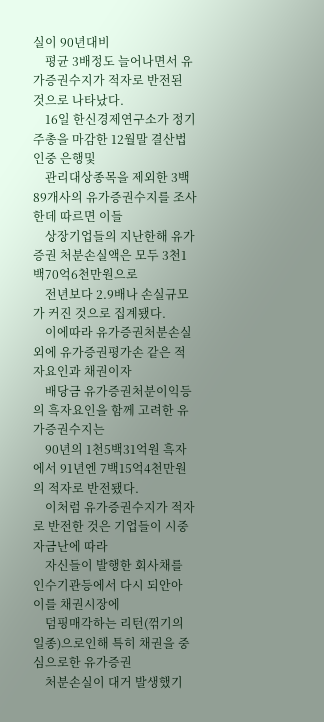실이 90년대비
    평균 3배정도 늘어나면서 유가증권수지가 적자로 반전된 것으로 나타났다.
    16일 한신경제연구소가 정기주총을 마감한 12월말 결산법인중 은행및
    관리대상종목을 제외한 3백89개사의 유가증권수지를 조사한데 따르면 이들
    상장기업들의 지난한해 유가증권 처분손실액은 모두 3천1백70억6천만원으로
    전년보다 2.9배나 손실규모가 커진 것으로 집계됐다.
    이에따라 유가증권처분손실외에 유가증권평가손 같은 적자요인과 채권이자
    배당금 유가증권처분이익등의 흑자요인을 함께 고려한 유가증권수지는
    90년의 1천5백31억원 흑자에서 91년엔 7백15억4천만원의 적자로 반전됐다.
    이처럼 유가증권수지가 적자로 반전한 것은 기업들이 시중자금난에 따라
    자신들이 발행한 회사채를 인수기관등에서 다시 되안아 이를 채권시장에
    덤핑매각하는 리턴(꺾기의 일종)으로인해 특히 채권을 중심으로한 유가증권
    처분손실이 대거 발생했기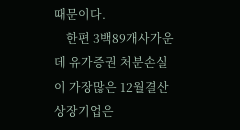때문이다.
    한편 3백89개사가운데 유가증권 처분손실이 가장많은 12월결산 상장기업은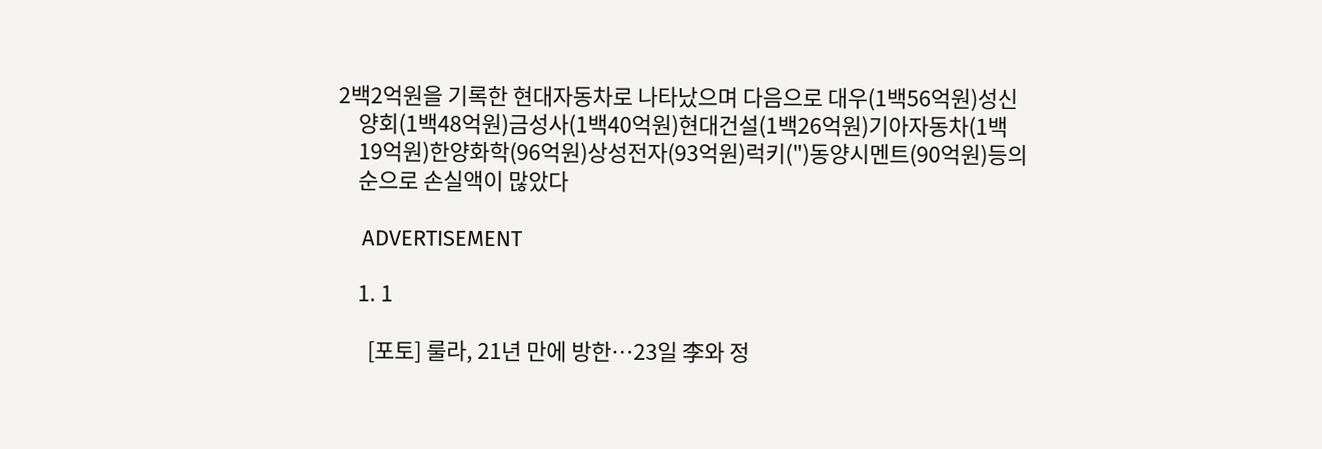2백2억원을 기록한 현대자동차로 나타났으며 다음으로 대우(1백56억원)성신
    양회(1백48억원)금성사(1백40억원)현대건설(1백26억원)기아자동차(1백
    19억원)한양화학(96억원)상성전자(93억원)럭키(")동양시멘트(90억원)등의
    순으로 손실액이 많았다

    ADVERTISEMENT

    1. 1

      [포토] 룰라, 21년 만에 방한…23일 李와 정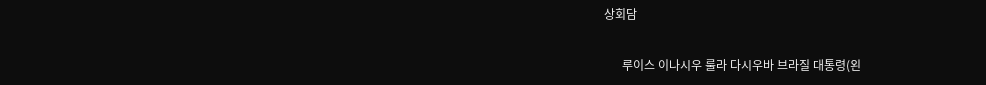상회담

      루이스 이나시우 룰라 다시우바 브라질 대통령(왼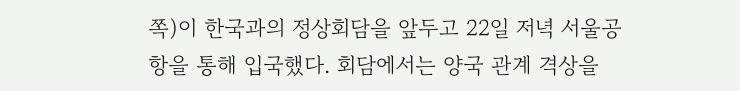쪽)이 한국과의 정상회담을 앞두고 22일 저녁 서울공항을 통해 입국했다. 회담에서는 양국 관계 격상을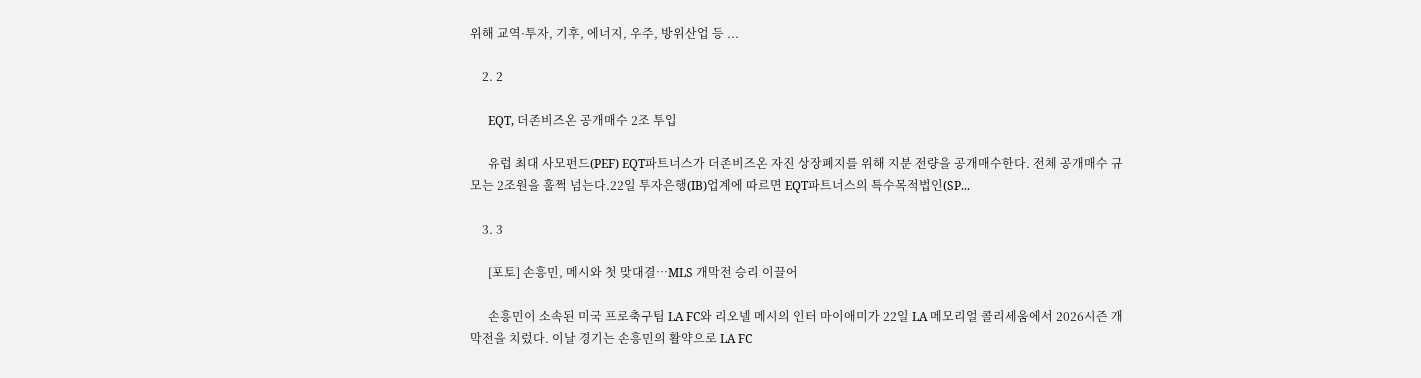위해 교역·투자, 기후, 에너지, 우주, 방위산업 등 ...

    2. 2

      EQT, 더존비즈온 공개매수 2조 투입

      유럽 최대 사모펀드(PEF) EQT파트너스가 더존비즈온 자진 상장폐지를 위해 지분 전량을 공개매수한다. 전체 공개매수 규모는 2조원을 훌쩍 넘는다.22일 투자은행(IB)업계에 따르면 EQT파트너스의 특수목적법인(SP...

    3. 3

      [포토] 손흥민, 메시와 첫 맞대결…MLS 개막전 승리 이끌어

      손흥민이 소속된 미국 프로축구팀 LA FC와 리오넬 메시의 인터 마이애미가 22일 LA 메모리얼 콜리세움에서 2026시즌 개막전을 치렀다. 이날 경기는 손흥민의 활약으로 LA FC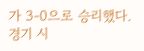가 3-0으로 승리했다. 경기 시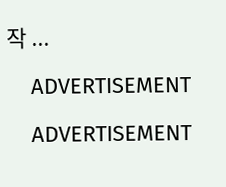작 ...

    ADVERTISEMENT

    ADVERTISEMENT